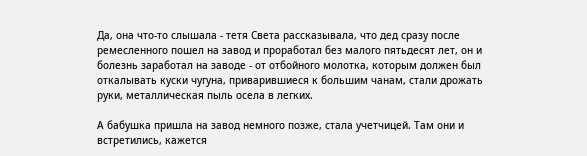Да, она что-то слышала - тетя Света рассказывала, что дед сразу после ремесленного пошел на завод и проработал без малого пятьдесят лет, он и болезнь заработал на заводе - от отбойного молотка, которым должен был откалывать куски чугуна, приварившиеся к большим чанам, стали дрожать руки, металлическая пыль осела в легких.

А бабушка пришла на завод немного позже, стала учетчицей. Там они и встретились, кажется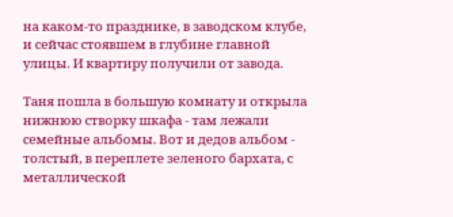на каком-то празднике, в заводском клубе, и сейчас стоявшем в глубине главной улицы. И квартиру получили от завода.

Таня пошла в большую комнату и открыла нижнюю створку шкафа - там лежали семейные альбомы. Вот и дедов альбом - толстый, в переплете зеленого бархата, с металлической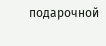подарочной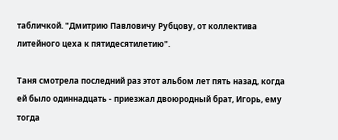табличкой. "Дмитрию Павловичу Рубцову, от коллектива литейного цеха к пятидесятилетию".

Таня смотрела последний раз этот альбом лет пять назад, когда ей было одиннадцать - приезжал двоюродный брат, Игорь, ему тогда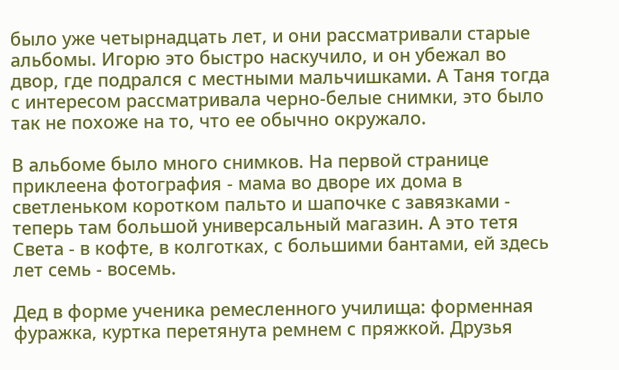было уже четырнадцать лет, и они рассматривали старые альбомы. Игорю это быстро наскучило, и он убежал во двор, где подрался с местными мальчишками. А Таня тогда с интересом рассматривала черно-белые снимки, это было так не похоже на то, что ее обычно окружало.

В альбоме было много снимков. На первой странице приклеена фотография - мама во дворе их дома в светленьком коротком пальто и шапочке с завязками - теперь там большой универсальный магазин. А это тетя Света - в кофте, в колготках, с большими бантами, ей здесь лет семь - восемь.

Дед в форме ученика ремесленного училища: форменная фуражка, куртка перетянута ремнем с пряжкой. Друзья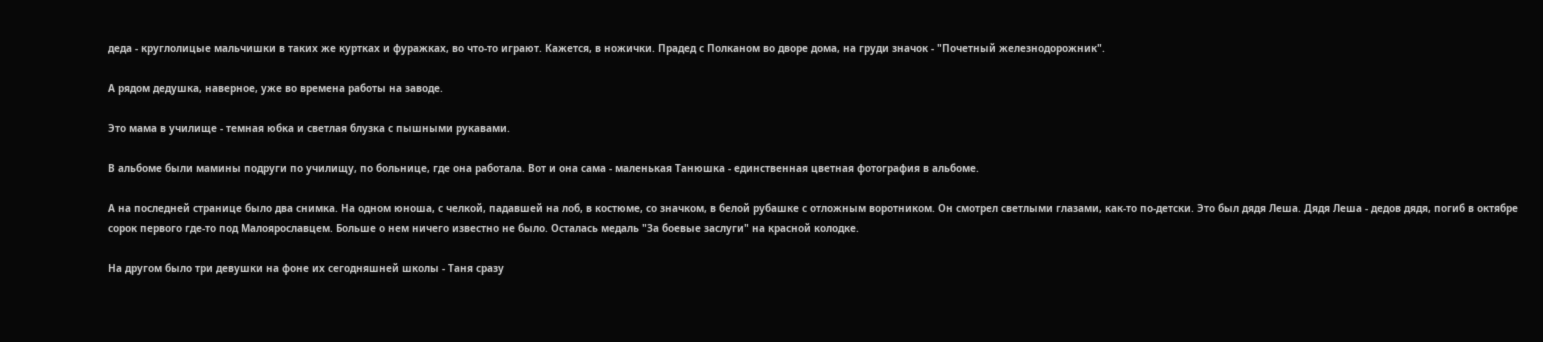деда - круглолицые мальчишки в таких же куртках и фуражках, во что-то играют. Кажется, в ножички. Прадед с Полканом во дворе дома, на груди значок - "Почетный железнодорожник".

А рядом дедушка, наверное, уже во времена работы на заводе.

Это мама в училище - темная юбка и светлая блузка с пышными рукавами.

В альбоме были мамины подруги по училищу, по больнице, где она работала. Вот и она сама - маленькая Танюшка - единственная цветная фотография в альбоме.

А на последней странице было два снимка. На одном юноша, с челкой, падавшей на лоб, в костюме, со значком, в белой рубашке с отложным воротником. Он смотрел светлыми глазами, как-то по-детски. Это был дядя Леша. Дядя Леша - дедов дядя, погиб в октябре сорок первого где-то под Малоярославцем. Больше о нем ничего известно не было. Осталась медаль "За боевые заслуги" на красной колодке.

На другом было три девушки на фоне их сегодняшней школы - Таня сразу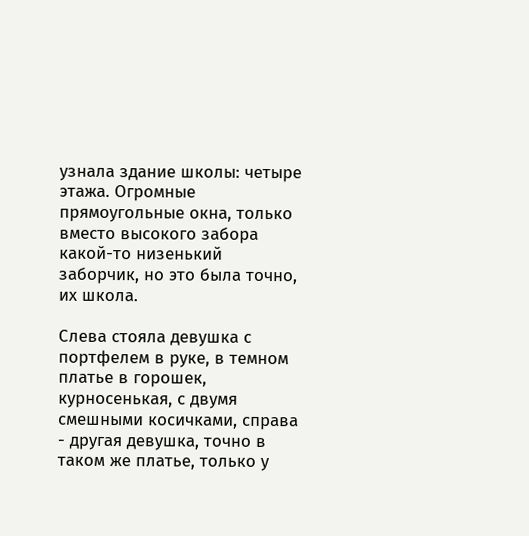узнала здание школы: четыре этажа. Огромные прямоугольные окна, только вместо высокого забора какой-то низенький заборчик, но это была точно, их школа.

Слева стояла девушка с портфелем в руке, в темном платье в горошек, курносенькая, с двумя смешными косичками, справа - другая девушка, точно в таком же платье, только у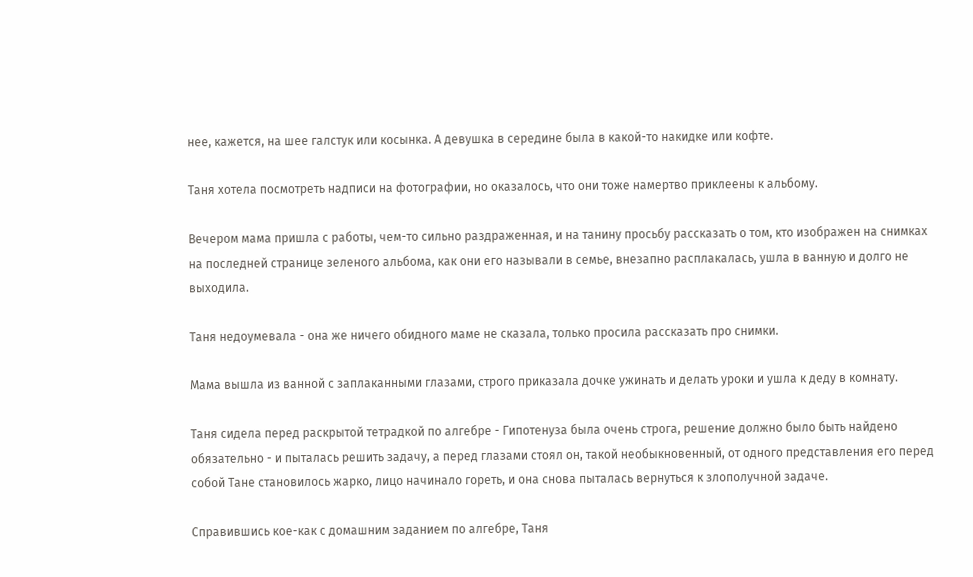нее, кажется, на шее галстук или косынка. А девушка в середине была в какой-то накидке или кофте.

Таня хотела посмотреть надписи на фотографии, но оказалось, что они тоже намертво приклеены к альбому.

Вечером мама пришла с работы, чем-то сильно раздраженная, и на танину просьбу рассказать о том, кто изображен на снимках на последней странице зеленого альбома, как они его называли в семье, внезапно расплакалась, ушла в ванную и долго не выходила.

Таня недоумевала - она же ничего обидного маме не сказала, только просила рассказать про снимки.

Мама вышла из ванной с заплаканными глазами, строго приказала дочке ужинать и делать уроки и ушла к деду в комнату.

Таня сидела перед раскрытой тетрадкой по алгебре - Гипотенуза была очень строга, решение должно было быть найдено обязательно - и пыталась решить задачу, а перед глазами стоял он, такой необыкновенный, от одного представления его перед собой Тане становилось жарко, лицо начинало гореть, и она снова пыталась вернуться к злополучной задаче.

Справившись кое-как с домашним заданием по алгебре, Таня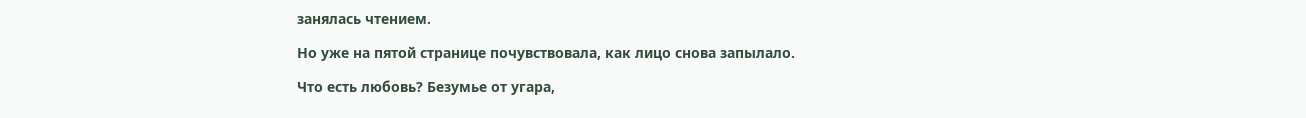занялась чтением.

Но уже на пятой странице почувствовала, как лицо снова запылало.

Что есть любовь? Безумье от угара,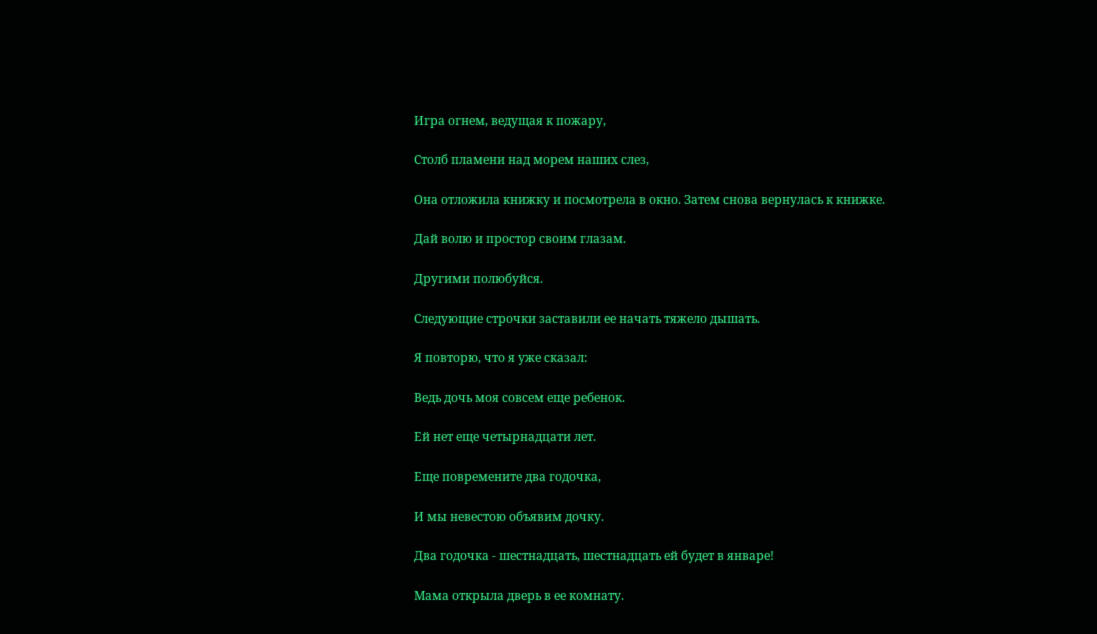Игра огнем, ведущая к пожару,

Столб пламени над морем наших слез,

Она отложила книжку и посмотрела в окно. Затем снова вернулась к книжке.

Дай волю и простор своим глазам.

Другими полюбуйся.

Следующие строчки заставили ее начать тяжело дышать.

Я повторю, что я уже сказал:

Ведь дочь моя совсем еще ребенок.

Ей нет еще четырнадцати лет.

Еще повремените два годочка,

И мы невестою объявим дочку.

Два годочка - шестнадцать, шестнадцать ей будет в январе!

Мама открыла дверь в ее комнату.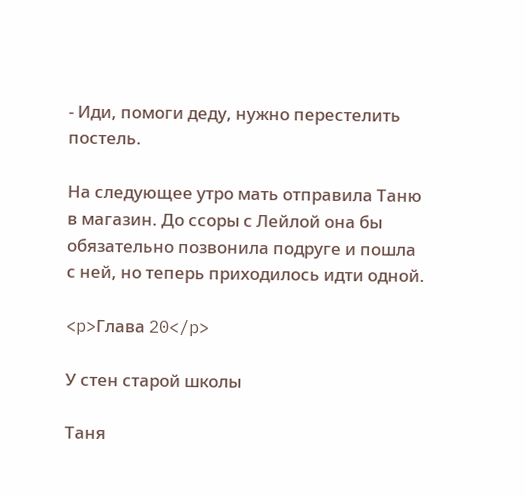- Иди, помоги деду, нужно перестелить постель.

На следующее утро мать отправила Таню в магазин. До ссоры с Лейлой она бы обязательно позвонила подруге и пошла с ней, но теперь приходилось идти одной.

<p>Глава 20</p>

У стен старой школы

Таня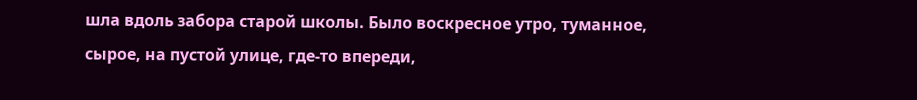шла вдоль забора старой школы. Было воскресное утро, туманное, сырое, на пустой улице, где-то впереди,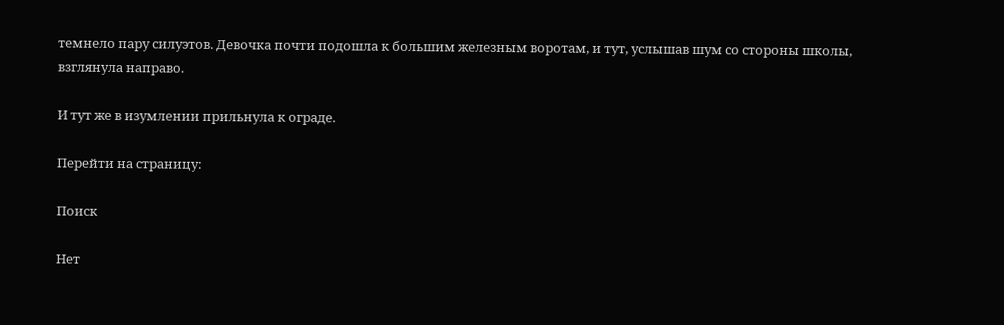темнело пару силуэтов. Девочка почти подошла к большим железным воротам, и тут, услышав шум со стороны школы, взглянула направо.

И тут же в изумлении прильнула к ограде.

Перейти на страницу:

Поиск

Нет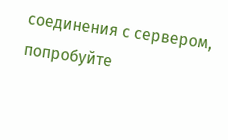соединения с сервером, попробуйте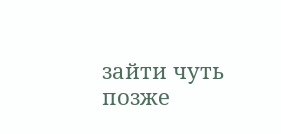зайти чуть позже